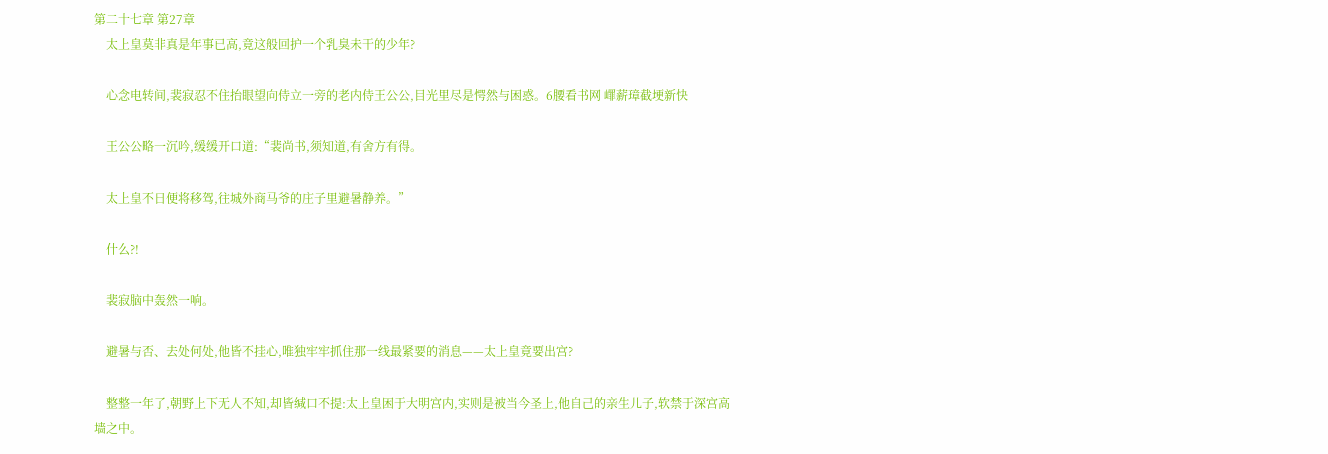第二十七章 第27章
    太上皇莫非真是年事已高,竟这般回护一个乳臭未干的少年?

    心念电转间,裴寂忍不住抬眼望向侍立一旁的老内侍王公公,目光里尽是愕然与困惑。6腰看书网 嶵薪璋截埂新快

    王公公略一沉吟,缓缓开口道:“裴尚书,须知道,有舍方有得。

    太上皇不日便将移驾,往城外商马爷的庄子里避暑静养。”

    什么?!

    裴寂脑中轰然一响。

    避暑与否、去处何处,他皆不挂心,唯独牢牢抓住那一线最紧要的消息——太上皇竟要出宫?

    整整一年了,朝野上下无人不知,却皆缄口不提:太上皇困于大明宫内,实则是被当今圣上,他自己的亲生儿子,软禁于深宫高墙之中。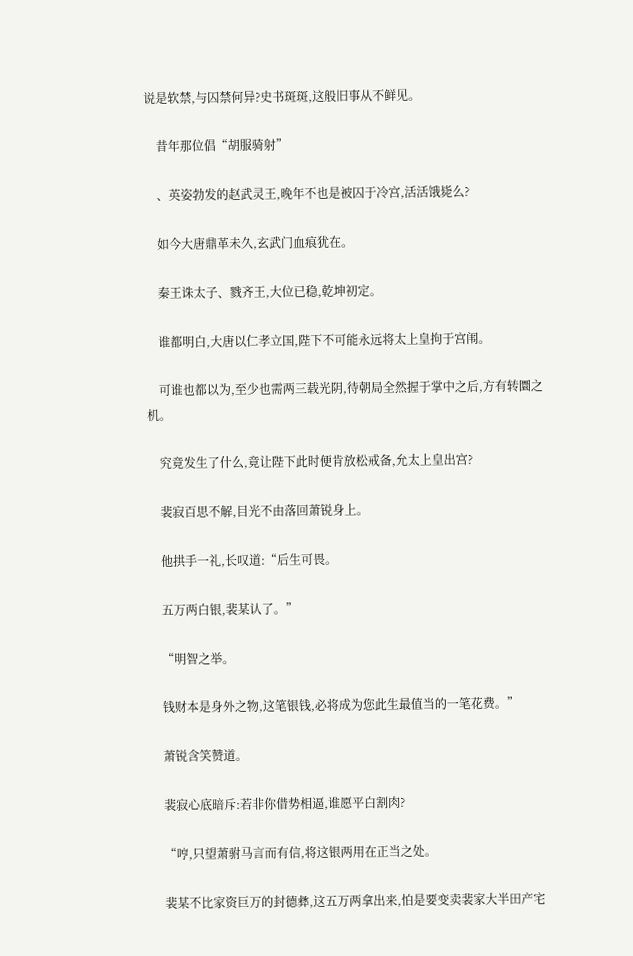说是软禁,与囚禁何异?史书斑斑,这般旧事从不鲜见。

    昔年那位倡“胡服骑射”

    、英姿勃发的赵武灵王,晚年不也是被囚于冷宫,活活饿毙么?

    如今大唐鼎革未久,玄武门血痕犹在。

    秦王诛太子、戮齐王,大位已稳,乾坤初定。

    谁都明白,大唐以仁孝立国,陛下不可能永远将太上皇拘于宫闱。

    可谁也都以为,至少也需两三载光阴,待朝局全然握于掌中之后,方有转圜之机。

    究竟发生了什么,竟让陛下此时便肯放松戒备,允太上皇出宫?

    裴寂百思不解,目光不由落回萧锐身上。

    他拱手一礼,长叹道:“后生可畏。

    五万两白银,裴某认了。”

    “明智之举。

    钱财本是身外之物,这笔银钱,必将成为您此生最值当的一笔花费。”

    萧锐含笑赞道。

    裴寂心底暗斥:若非你借势相逼,谁愿平白割肉?

    “哼,只望萧驸马言而有信,将这银两用在正当之处。

    裴某不比家资巨万的封德彝,这五万两拿出来,怕是要变卖裴家大半田产宅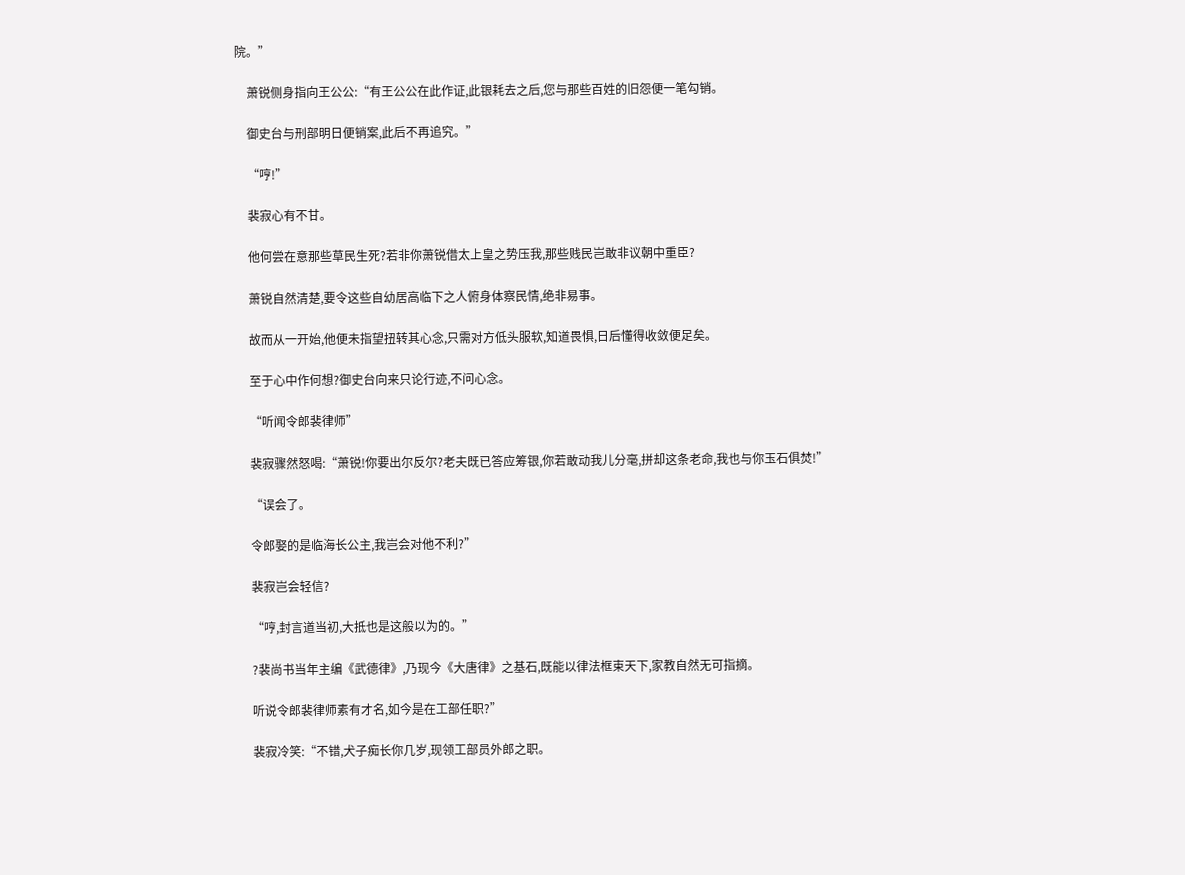院。”

    萧锐侧身指向王公公:“有王公公在此作证,此银耗去之后,您与那些百姓的旧怨便一笔勾销。

    御史台与刑部明日便销案,此后不再追究。”

    “哼!”

    裴寂心有不甘。

    他何尝在意那些草民生死?若非你萧锐借太上皇之势压我,那些贱民岂敢非议朝中重臣?

    萧锐自然清楚,要令这些自幼居高临下之人俯身体察民情,绝非易事。

    故而从一开始,他便未指望扭转其心念,只需对方低头服软,知道畏惧,日后懂得收敛便足矣。

    至于心中作何想?御史台向来只论行迹,不问心念。

    “听闻令郎裴律师”

    裴寂骤然怒喝:“萧锐!你要出尔反尔?老夫既已答应筹银,你若敢动我儿分毫,拼却这条老命,我也与你玉石俱焚!”

    “误会了。

    令郎娶的是临海长公主,我岂会对他不利?”

    裴寂岂会轻信?

    “哼,封言道当初,大抵也是这般以为的。”

    ?裴尚书当年主编《武德律》,乃现今《大唐律》之基石,既能以律法框束天下,家教自然无可指摘。

    听说令郎裴律师素有才名,如今是在工部任职?”

    裴寂冷笑:“不错,犬子痴长你几岁,现领工部员外郎之职。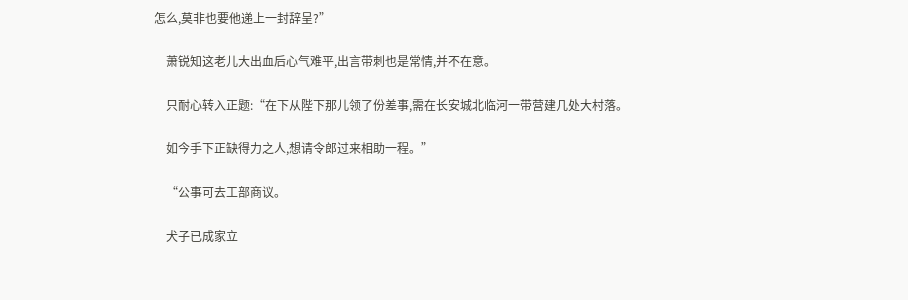怎么,莫非也要他递上一封辞呈?”

    萧锐知这老儿大出血后心气难平,出言带刺也是常情,并不在意。

    只耐心转入正题:“在下从陛下那儿领了份差事,需在长安城北临河一带营建几处大村落。

    如今手下正缺得力之人,想请令郎过来相助一程。”

    “公事可去工部商议。

    犬子已成家立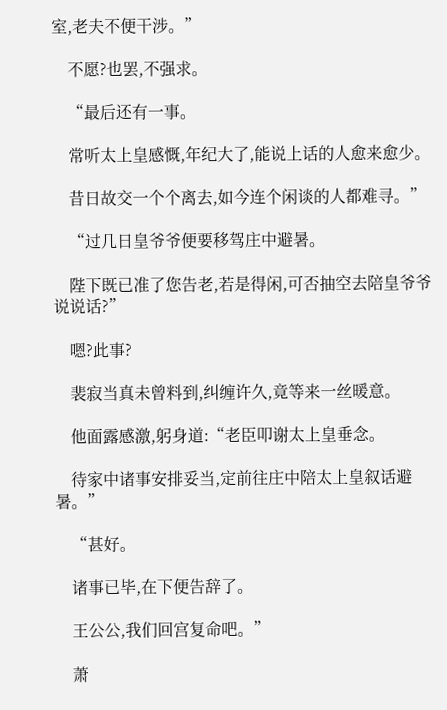室,老夫不便干涉。”

    不愿?也罢,不强求。

    “最后还有一事。

    常听太上皇感慨,年纪大了,能说上话的人愈来愈少。

    昔日故交一个个离去,如今连个闲谈的人都难寻。”

    “过几日皇爷爷便要移驾庄中避暑。

    陛下既已准了您告老,若是得闲,可否抽空去陪皇爷爷说说话?”

    嗯?此事?

    裴寂当真未曾料到,纠缠许久,竟等来一丝暖意。

    他面露感激,躬身道:“老臣叩谢太上皇垂念。

    待家中诸事安排妥当,定前往庄中陪太上皇叙话避暑。”

    “甚好。

    诸事已毕,在下便告辞了。

    王公公,我们回宫复命吧。”

    萧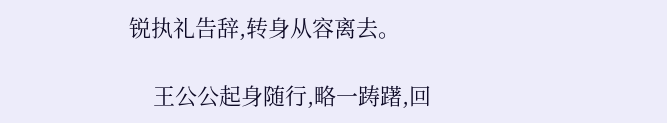锐执礼告辞,转身从容离去。

    王公公起身随行,略一踌躇,回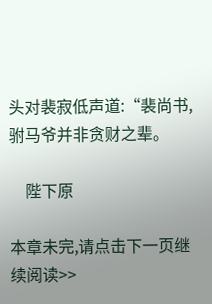头对裴寂低声道:“裴尚书,驸马爷并非贪财之辈。

    陛下原

本章未完,请点击下一页继续阅读>>